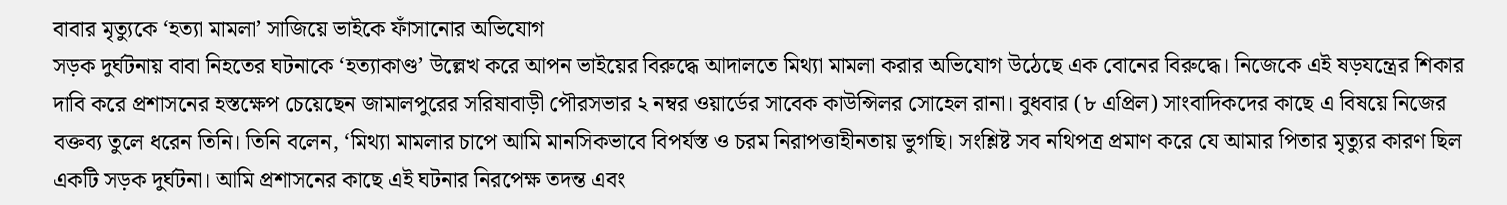বাবার মৃত্যুকে ‘হত্যা মামলা’ সাজিয়ে ভাইকে ফাঁসানোর অভিযোগ
সড়ক দুর্ঘটনায় বাবা নিহতের ঘটনাকে ‘হত্যাকাণ্ড’ উল্লেখ করে আপন ভাইয়ের বিরুদ্ধে আদালতে মিথ্যা মামলা করার অভিযোগ উঠেছে এক বোনের বিরুদ্ধে। নিজেকে এই ষড়যন্ত্রের শিকার দাবি করে প্রশাসনের হস্তক্ষেপ চেয়েছেন জামালপুরের সরিষাবাড়ী পৌরসভার ২ নম্বর ওয়ার্ডের সাবেক কাউন্সিলর সোহেল রানা। বুধবার (৮ এপ্রিল) সাংবাদিকদের কাছে এ বিষয়ে নিজের বক্তব্য তুলে ধরেন তিনি। তিনি বলেন, ‘মিথ্যা মামলার চাপে আমি মানসিকভাবে বিপর্যস্ত ও চরম নিরাপত্তাহীনতায় ভুগছি। সংশ্লিষ্ট সব নথিপত্র প্রমাণ করে যে আমার পিতার মৃত্যুর কারণ ছিল একটি সড়ক দুর্ঘটনা। আমি প্রশাসনের কাছে এই ঘটনার নিরপেক্ষ তদন্ত এবং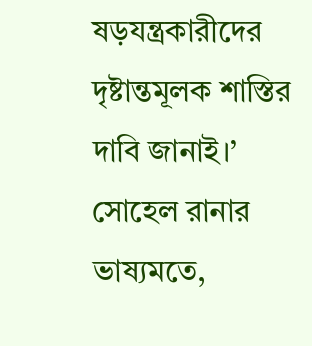ষড়যন্ত্রকারীদের দৃষ্টান্তমূলক শাস্তির দাবি জানাই।’ সোহেল রানার ভাষ্যমতে,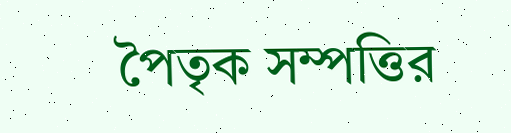পৈতৃক সম্পত্তির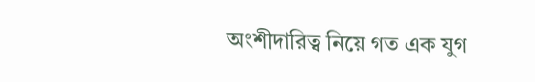অংশীদারিত্ব নিয়ে গত এক যুগ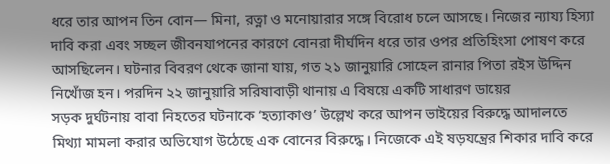ধরে তার আপন তিন বোন— মিনা, রত্না ও মনোয়ারার সঙ্গে বিরোধ চলে আসছে। নিজের ন্যায্য হিস্যা দাবি করা এবং সচ্ছল জীবনযাপনের কারণে বোনরা দীর্ঘদিন ধরে তার ওপর প্রতিহিংসা পোষণ করে আসছিলেন। ঘটনার বিবরণ থেকে জানা যায়, গত ২১ জানুয়ারি সোহেল রানার পিতা রইস উদ্দিন নিখোঁজ হন। পরদিন ২২ জানুয়ারি সরিষাবাড়ী থানায় এ বিষয়ে একটি সাধারণ ডায়ের
সড়ক দুর্ঘটনায় বাবা নিহতের ঘটনাকে ‘হত্যাকাণ্ড’ উল্লেখ করে আপন ভাইয়ের বিরুদ্ধে আদালতে মিথ্যা মামলা করার অভিযোগ উঠেছে এক বোনের বিরুদ্ধে। নিজেকে এই ষড়যন্ত্রের শিকার দাবি করে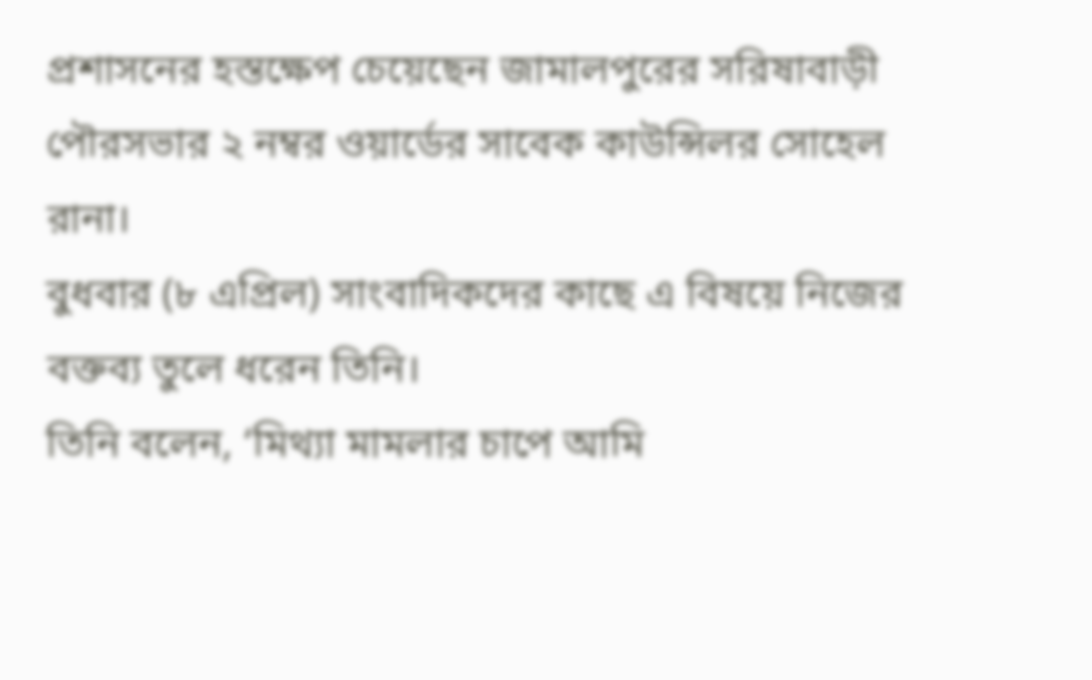প্রশাসনের হস্তক্ষেপ চেয়েছেন জামালপুরের সরিষাবাড়ী পৌরসভার ২ নম্বর ওয়ার্ডের সাবেক কাউন্সিলর সোহেল রানা।
বুধবার (৮ এপ্রিল) সাংবাদিকদের কাছে এ বিষয়ে নিজের বক্তব্য তুলে ধরেন তিনি।
তিনি বলেন, ‘মিথ্যা মামলার চাপে আমি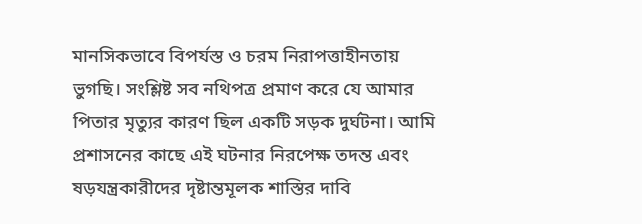মানসিকভাবে বিপর্যস্ত ও চরম নিরাপত্তাহীনতায় ভুগছি। সংশ্লিষ্ট সব নথিপত্র প্রমাণ করে যে আমার পিতার মৃত্যুর কারণ ছিল একটি সড়ক দুর্ঘটনা। আমি প্রশাসনের কাছে এই ঘটনার নিরপেক্ষ তদন্ত এবং ষড়যন্ত্রকারীদের দৃষ্টান্তমূলক শাস্তির দাবি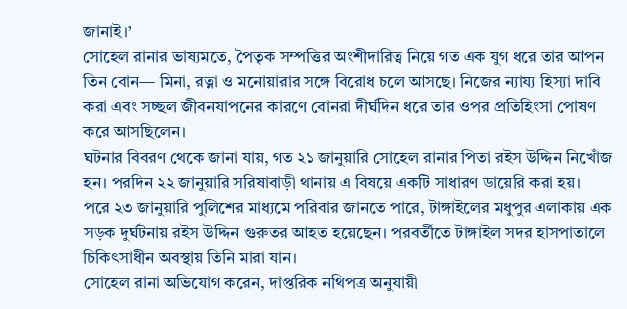জানাই।’
সোহেল রানার ভাষ্যমতে, পৈতৃক সম্পত্তির অংশীদারিত্ব নিয়ে গত এক যুগ ধরে তার আপন তিন বোন— মিনা, রত্না ও মনোয়ারার সঙ্গে বিরোধ চলে আসছে। নিজের ন্যায্য হিস্যা দাবি করা এবং সচ্ছল জীবনযাপনের কারণে বোনরা দীর্ঘদিন ধরে তার ওপর প্রতিহিংসা পোষণ করে আসছিলেন।
ঘটনার বিবরণ থেকে জানা যায়, গত ২১ জানুয়ারি সোহেল রানার পিতা রইস উদ্দিন নিখোঁজ হন। পরদিন ২২ জানুয়ারি সরিষাবাড়ী থানায় এ বিষয়ে একটি সাধারণ ডায়েরি করা হয়।
পরে ২৩ জানুয়ারি পুলিশের মাধ্যমে পরিবার জানতে পারে, টাঙ্গাইলের মধুপুর এলাকায় এক সড়ক দুর্ঘটনায় রইস উদ্দিন গুরুতর আহত হয়েছেন। পরবর্তীতে টাঙ্গাইল সদর হাসপাতালে চিকিৎসাধীন অবস্থায় তিনি মারা যান।
সোহেল রানা অভিযোগ করেন, দাপ্তরিক নথিপত্র অনুযায়ী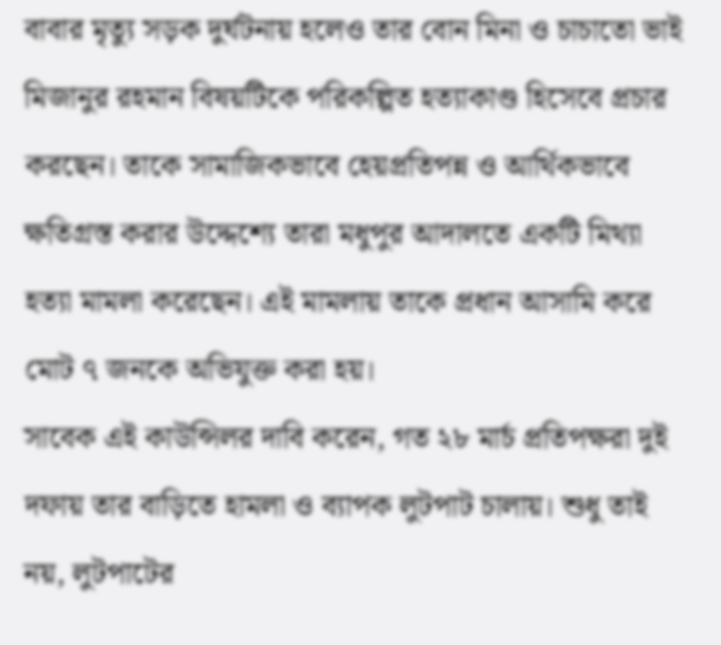বাবার মৃত্যু সড়ক দুর্ঘটনায় হলেও তার বোন মিনা ও চাচাতো ভাই মিজানুর রহমান বিষয়টিকে পরিকল্পিত হত্যাকাণ্ড হিসেবে প্রচার করছেন। তাকে সামাজিকভাবে হেয়প্রতিপন্ন ও আর্থিকভাবে ক্ষতিগ্রস্ত করার উদ্দেশ্যে তারা মধুপুর আদালতে একটি মিথ্যা হত্যা মামলা করেছেন। এই মামলায় তাকে প্রধান আসামি করে মোট ৭ জনকে অভিযুক্ত করা হয়।
সাবেক এই কাউন্সিলর দাবি করেন, গত ২৮ মার্চ প্রতিপক্ষরা দুই দফায় তার বাড়িতে হামলা ও ব্যাপক লুটপাট চালায়। শুধু তাই নয়, লুটপাটের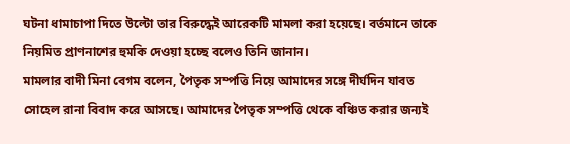ঘটনা ধামাচাপা দিতে উল্টো তার বিরুদ্ধেই আরেকটি মামলা করা হয়েছে। বর্তমানে তাকে নিয়মিত প্রাণনাশের হুমকি দেওয়া হচ্ছে বলেও তিনি জানান।
মামলার বাদী মিনা বেগম বলেন, পৈতৃক সম্পত্তি নিয়ে আমাদের সঙ্গে দীর্ঘদিন যাবত সোহেল রানা বিবাদ করে আসছে। আমাদের পৈতৃক সম্পত্তি থেকে বঞ্চিত করার জন্যই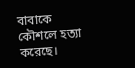বাবাকে কৌশলে হত্যা করেছে।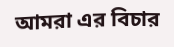আমরা এর বিচার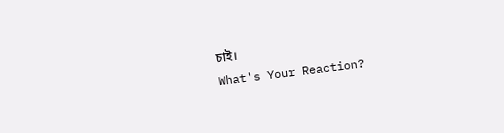চাই।
What's Your Reaction?